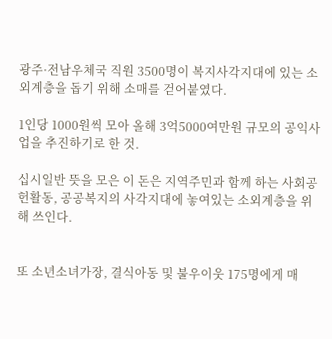광주·전남우체국 직원 3500명이 복지사각지대에 있는 소외계층을 돕기 위해 소매를 걷어붙였다.

1인당 1000원씩 모아 올해 3억5000여만원 규모의 공익사업을 추진하기로 한 것.

십시일반 뜻을 모은 이 돈은 지역주민과 함께 하는 사회공헌활동, 공공복지의 사각지대에 놓여있는 소외계층을 위해 쓰인다.


또 소년소녀가장, 결식아동 및 불우이웃 175명에게 매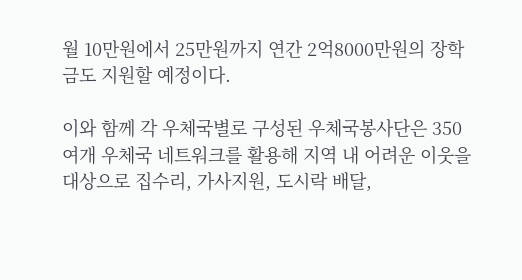월 10만원에서 25만원까지 연간 2억8000만원의 장학금도 지원할 예정이다.

이와 함께 각 우체국별로 구성된 우체국봉사단은 350여개 우체국 네트워크를 활용해 지역 내 어려운 이웃을 대상으로 집수리, 가사지원, 도시락 배달,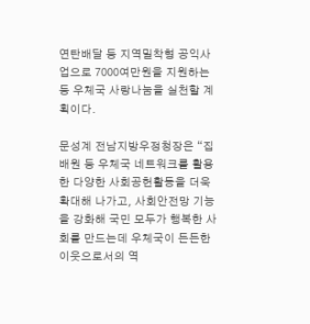연탄배달 등 지역밀착형 공익사업으로 7000여만원을 지원하는 등 우체국 사랑나눔을 실천할 계획이다.

문성계 전남지방우정청장은 “집배원 등 우체국 네트워크를 활용한 다양한 사회공헌활동을 더욱 확대해 나가고, 사회안전망 기능을 강화해 국민 모두가 행복한 사회를 만드는데 우체국이 든든한 이웃으로서의 역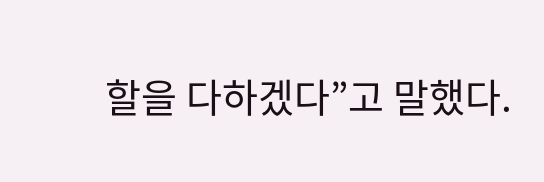할을 다하겠다”고 말했다.